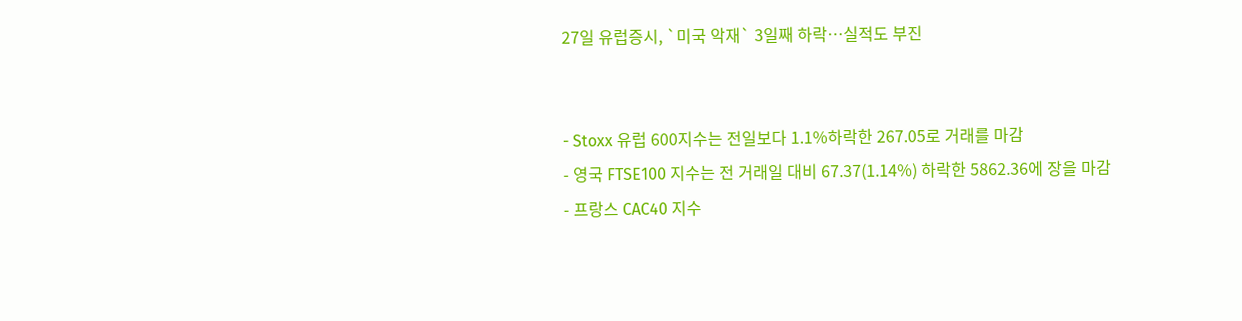27일 유럽증시, `미국 악재` 3일째 하락…실적도 부진


- Stoxx 유럽 600지수는 전일보다 1.1%하락한 267.05로 거래를 마감
- 영국 FTSE100 지수는 전 거래일 대비 67.37(1.14%) 하락한 5862.36에 장을 마감
- 프랑스 CAC40 지수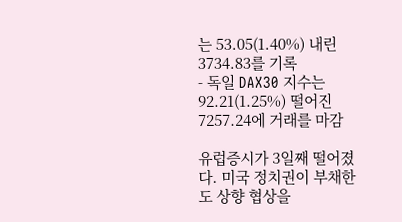는 53.05(1.40%) 내린 3734.83를 기록
- 독일 DAX30 지수는 92.21(1.25%) 떨어진 7257.24에 거래를 마감

유럽증시가 3일째 떨어졌다. 미국 정치권이 부채한도 상향 협상을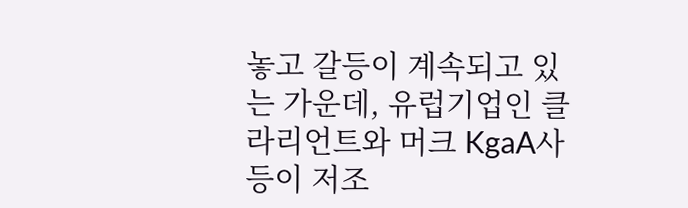놓고 갈등이 계속되고 있는 가운데, 유럽기업인 클라리언트와 머크 KgaA사 등이 저조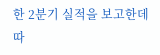한 2분기 실적을 보고한데 따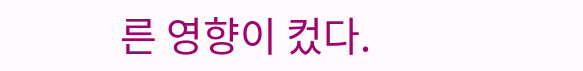른 영향이 컸다.